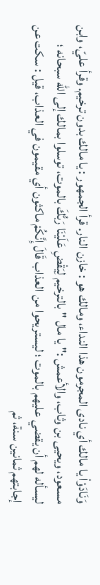وَنَادَوْاْ يا مالك أي نادى المجرمون هذا النداء، ومالك هو : خازن النار. قرأ الجمهور : يا مالك بدون ترخيم. وقرأ عليّ، وابن مسعود، ويحيى بن وثاب، والأعمش :" يا مال " بالترخيم لِيَقْضِ عَلَيْنَا رَبُّكَ بالموت، توسلوا بمالك إلى الله سبحانه ؛ ليسأله لهم أن يقضي عليهم بالموت ؛ ليستريحوا من العذاب قَالَ إِنَّكُمْ ماكثون أي مقيمون في العذاب، قيل : سكت عن إجابتهم ثمانين سنة، ثم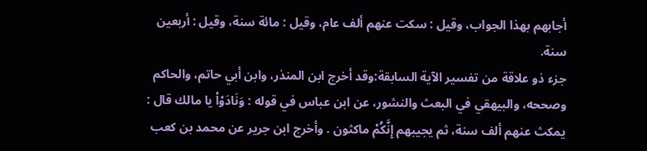أجابهم بهذا الجواب، وقيل : سكت عنهم ألف عام، وقيل : مائة سنة، وقيل : أربعين سنة.
جزء ذو علاقة من تفسير الآية السابقة:وقد أخرج ابن المنذر، وابن أبي حاتم، والحاكم وصححه، والبيهقي في البعث والنشور، عن ابن عباس في قوله : وَنَادَوْاْ يا مالك قال : يمكث عنهم ألف سنة، ثم يجيبهم إِنَّكُمْ ماكثون . وأخرج ابن جرير عن محمد بن كعب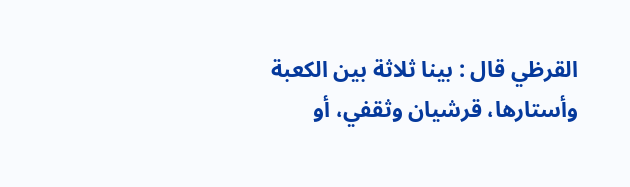القرظي قال : بينا ثلاثة بين الكعبة وأستارها، قرشيان وثقفي، أو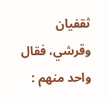ثقفيان وقرشي، فقال واحد منهم :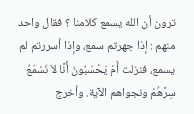ترون أن الله يسمع كلامنا ؟ فقال واحد منهم : إذا جهرتم سمع، وإذا أسررتم لم يسمع، فنزلت أَمْ يَحْسَبُونَ أَنَّا لاَ نَسْمَعُ سِرَّهُمْ ونجواهم الآية. وأخرج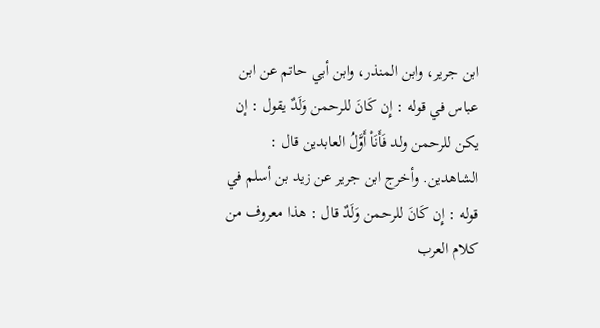ابن جرير، وابن المنذر، وابن أبي حاتم عن ابن عباس في قوله : إِن كَانَ للرحمن وَلَدٌ يقول : إن يكن للرحمن ولد فَأَنَاْ أَوَّلُ العابدين قال : الشاهدين. وأخرج ابن جرير عن زيد بن أسلم في قوله : إِن كَانَ للرحمن وَلَدٌ قال : هذا معروف من كلام العرب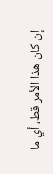إن كان هذا الأمر قط، أي ما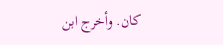كان. وأخرج ابن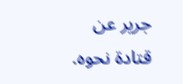جرير عن قتادة نحوه.